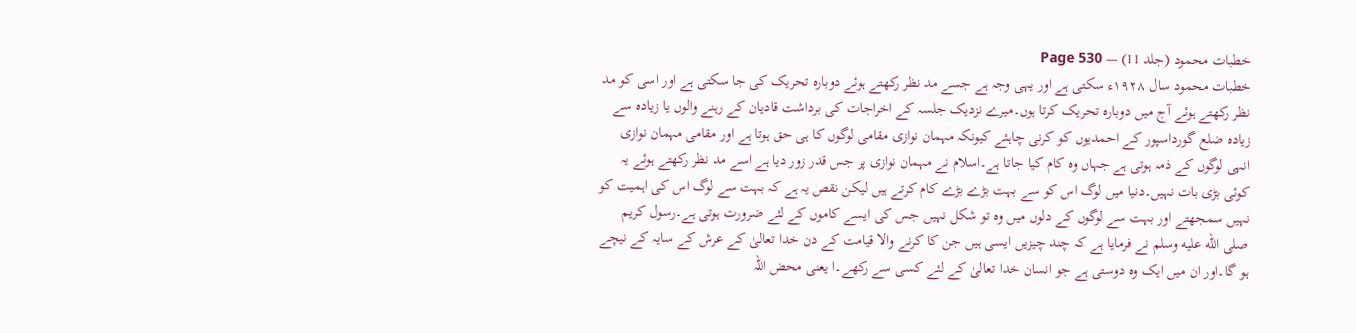خطبات محمود (جلد 11) — Page 530
خطبات محمود سال ۱۹۲۸ء سکتی ہے اور یہی وجہ ہے جسے مد نظر رکھتے ہوئے دوبارہ تحریک کی جا سکتی ہے اور اسی کو مد نظر رکھتے ہوئے آج میں دوبارہ تحریک کرتا ہوں۔میرے نزدیک جلسہ کے اخراجات کی برداشت قادیان کے رہنے والوں یا زیادہ سے زیادہ ضلع گورداسپور کے احمدیوں کو کرنی چاہئے کیونکہ مہمان نوازی مقامی لوگوں کا ہی حق ہوتا ہے اور مقامی مہمان نوازی انہی لوگوں کے ذمہ ہوتی ہے جہاں وہ کام کیا جاتا ہے۔اسلام نے مہمان نوازی پر جس قدر زور دیا ہے اسے مد نظر رکھتے ہوئے یہ کوئی بڑی بات نہیں۔دنیا میں لوگ اس کو سے بہت بڑے بڑے کام کرتے ہیں لیکن نقص یہ ہے کہ بہت سے لوگ اس کی اہمیت کو نہیں سمجھتے اور بہت سے لوگوں کے دلوں میں وہ تو شکل نہیں جس کی ایسے کاموں کے لئے ضرورت ہوتی ہے۔رسول کریم صلى الله عليه وسلم نے فرمایا ہے کہ چند چیزیں ایسی ہیں جن کا کرنے والا قیامت کے دن خدا تعالیٰ کے عرش کے سایہ کے نیچے ہو گا۔اور ان میں ایک وہ دوستی ہے جو انسان خدا تعالیٰ کے لئے کسی سے رکھے۔ا یعنی محض اللہ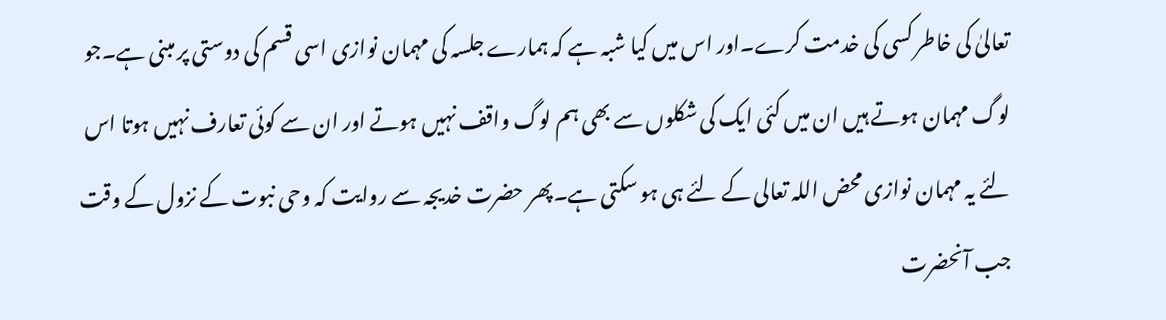تعالیٰ کی خاطر کسی کی خدمت کرے۔اور اس میں کیا شبہ ہے کہ ہمارے جلسہ کی مہمان نوازی اسی قسم کی دوستی پر مبنی ہے۔جو لوگ مہمان ہوتے ہیں ان میں کئی ایک کی شکلوں سے بھی ہم لوگ واقف نہیں ہوتے اور ان سے کوئی تعارف نہیں ہوتا اس لئے یہ مہمان نوازی محض اللہ تعالی کے لئے ہی ہو سکتی ہے۔پھر حضرت خدیجہ سے روایت کہ وحی نبوت کے نزول کے وقت جب آنحضرت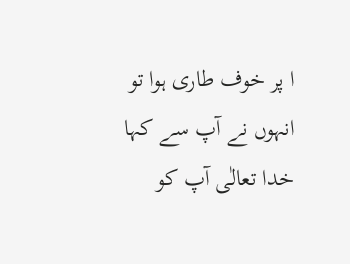ا پر خوف طاری ہوا تو انہوں نے آپ سے کہا خدا تعالٰی آپ کو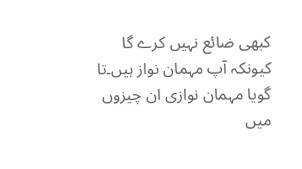کبھی ضائع نہیں کرے گا کیونکہ آپ مہمان نواز ہیں۔تا گویا مہمان نوازی ان چیزوں میں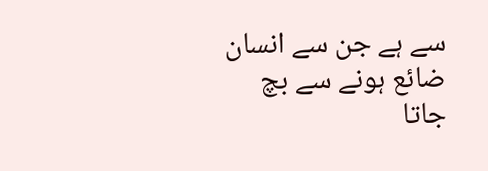سے ہے جن سے انسان ضائع ہونے سے بچ جاتا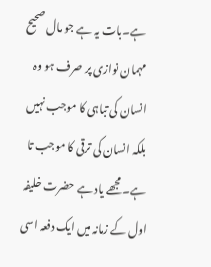ہے۔بات یہ ہے جو مال صحیح مہمان نوازی پر صرف ہو وہ انسان کی تباہی کا موجب نہیں بلکہ انسان کی ترقی کا موجب تا ہے۔مجھے یاد ہے حضرت خلیفہ اول کے زمانہ میں ایک دفعہ اسی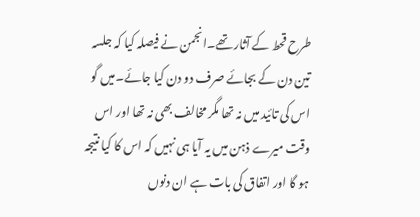طرح قحط کے آثار تھے۔انجمن نے فیصلہ کیا کہ جلسہ تین دن کے بجائے صرف دو دن کیا جائے۔میں گو اس کی تائید میں نہ تھا مگر مخالف بھی نہ تھا اور اس وقت میرے ذہن میں یہ آیا ہی نہیں کہ اس کا کیا نتیجہ ہو گا اور اتفاق کی بات ہے ان دنوں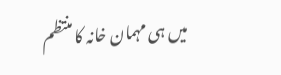میں ہی مہمان خانہ کا منتظم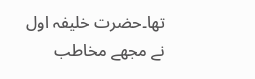تھا۔حضرت خلیفہ اول نے مجھے مخاطب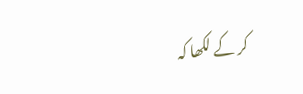کر کے لکھا کہ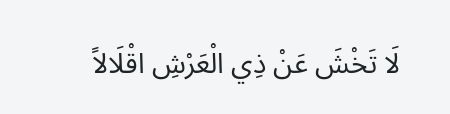لَا تَخْشَ عَنْ ذِي الْعَرْشِ اقْلَالاً